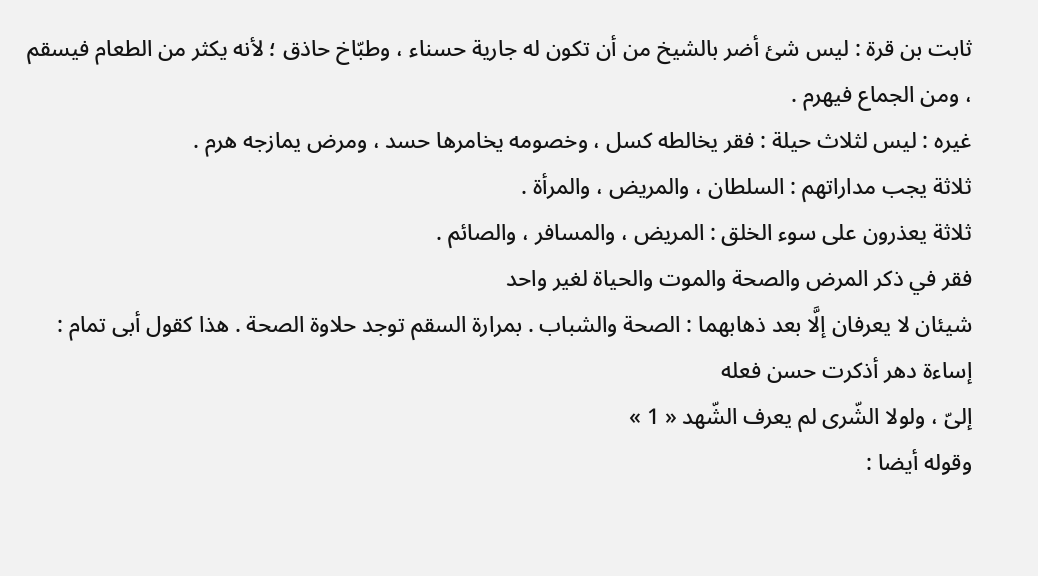ثابت بن قرة : ليس شئ أضر بالشيخ من أن تكون له جارية حسناء ، وطبّاخ حاذق ؛ لأنه يكثر من الطعام فيسقم ، ومن الجماع فيهرم .
غيره : ليس لثلاث حيلة : فقر يخالطه كسل ، وخصومه يخامرها حسد ، ومرض يمازجه هرم .
ثلاثة يجب مداراتهم : السلطان ، والمريض ، والمرأة .
ثلاثة يعذرون على سوء الخلق : المريض ، والمسافر ، والصائم .
فقر في ذكر المرض والصحة والموت والحياة لغير واحد
شيئان لا يعرفان إلَّا بعد ذهابهما : الصحة والشباب . بمرارة السقم توجد حلاوة الصحة . هذا كقول أبى تمام :
إساءة دهر أذكرت حسن فعله
إلىّ ، ولولا الشّرى لم يعرف الشّهد « 1 »
وقوله أيضا :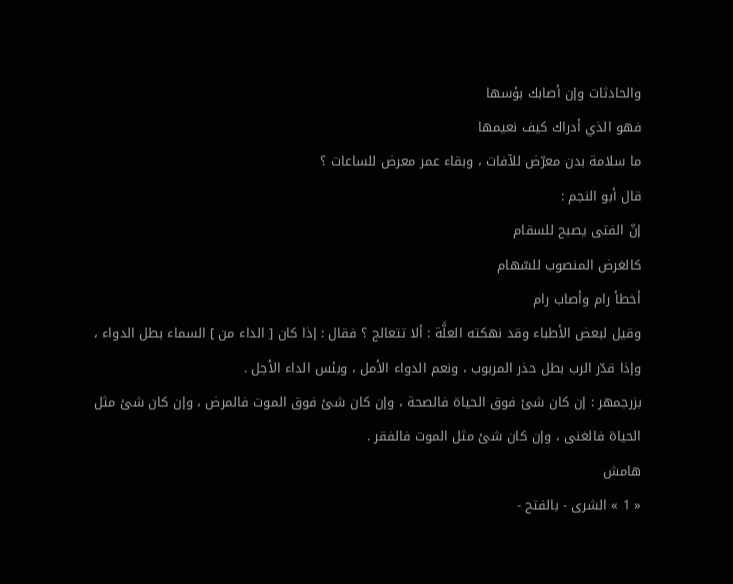والحادثات وإن أصابك بؤسها
فهو الذي أدراك كيف نعيمها
ما سلامة بدن معرّض للآفات ، وبقاء عمر معرض للساعات ؟
قال أبو النجم :
إنّ الفتى يصبح للسقام
كالغرض المنصوب للسّهام
أخطأ رام وأصاب رام
وقيل لبعض الأطباء وقد نهكته العلَّة : ألا تتعالج ؟ فقال : إذا كان [ الداء من ] السماء بطل الدواء ، وإذا قدّر الرب بطل حذر المربوب ، ونعم الدواء الأمل ، وبئس الداء الأجل .
بزرجمهر : إن كان شئ فوق الحياة فالصحة ، وإن كان شئ فوق الموت فالمرض ، وإن كان شئ مثل الحياة فالغنى ، وإن كان شئ مثل الموت فالفقر .
هامش
« 1 » الشرى - بالفتح -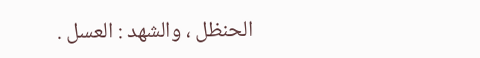الحنظل ، والشهد : العسل .